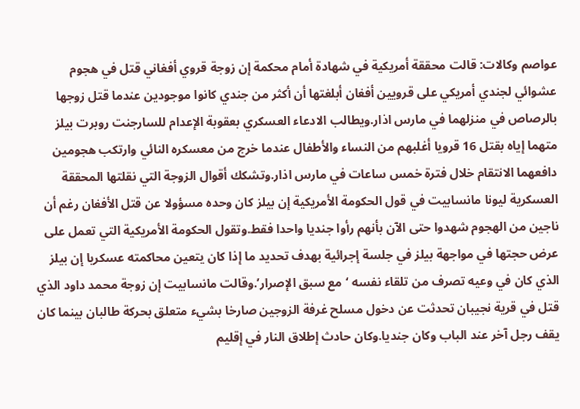عواصم وكالات: قالت محققة أمريكية في شهادة أمام محكمة إن زوجة قروي أفغاني قتل في هجوم عشوائي لجندي أمريكي على قرويين أفغان أبلغتها أن أكثر من جندي كانوا موجودين عندما قتل زوجها بالرصاص في منزلهما في مارس اذار.ويطالب الادعاء العسكري بعقوبة الإعدام للسارجنت روبرت بيلز متهما إياه بقتل 16 قرويا أغلبهم من النساء والأطفال عندما خرج من معسكره النائي وارتكب هجومين دافعهما الانتقام خلال فترة خمس ساعات في مارس اذار.وتشكك أقوال الزوجة التي نقلتها المحققة العسكرية ليونا مانسابيت في قول الحكومة الأمريكية إن بيلز كان وحده مسؤولا عن قتل الأفغان رغم أن ناجين من الهجوم شهدوا حتى الآن بأنهم رأوا جنديا واحدا فقط.وتقول الحكومة الأمريكية التي تعمل على عرض حجتها في مواجهة بيلز في جلسة إجرائية بهدف تحديد ما إذا كان يتعين محاكمته عسكريا إن بيلز الذي كان في وعيه تصرف من تلقاء نفسه ‘مع سبق الإصرار’.وقالت مانسابيت إن زوجة محمد داود الذي قتل في قرية نجيبان تحدثت عن دخول مسلح غرفة الزوجين صارخا بشيء متعلق بحركة طالبان بينما كان يقف رجل آخر عند الباب وكان جنديا.وكان حادث إطلاق النار في إقليم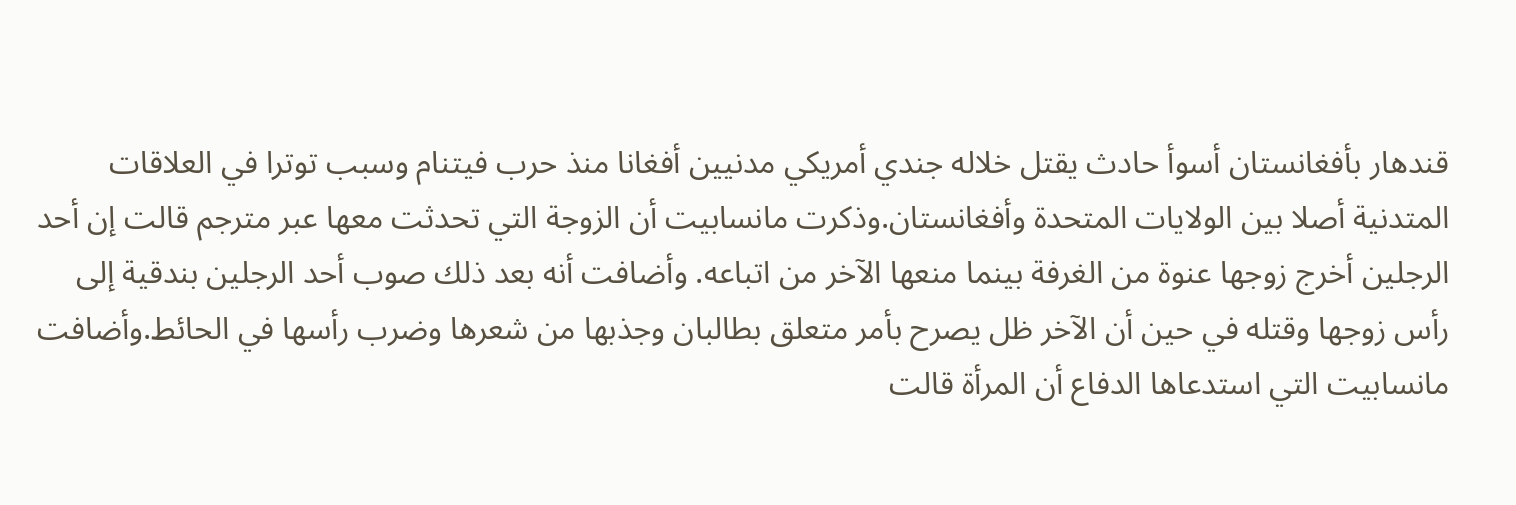قندهار بأفغانستان أسوأ حادث يقتل خلاله جندي أمريكي مدنيين أفغانا منذ حرب فيتنام وسبب توترا في العلاقات المتدنية أصلا بين الولايات المتحدة وأفغانستان.وذكرت مانسابيت أن الزوجة التي تحدثت معها عبر مترجم قالت إن أحد الرجلين أخرج زوجها عنوة من الغرفة بينما منعها الآخر من اتباعه. وأضافت أنه بعد ذلك صوب أحد الرجلين بندقية إلى رأس زوجها وقتله في حين أن الآخر ظل يصرح بأمر متعلق بطالبان وجذبها من شعرها وضرب رأسها في الحائط.وأضافت مانسابيت التي استدعاها الدفاع أن المرأة قالت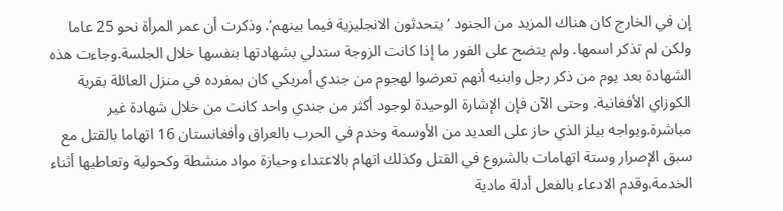إن في الخارج كان هناك المزيد من الجنود ‘يتحدثون الانجليزية فيما بينهم’. وذكرت أن عمر المرأة نحو 25 عاما ولكن لم تذكر اسمها. ولم يتضح على الفور ما إذا كانت الزوجة ستدلي بشهادتها بنفسها خلال الجلسة.وجاءت هذه الشهادة بعد يوم من ذكر رجل وابنيه أنهم تعرضوا لهجوم من جندي أمريكي كان بمفرده في منزل العائلة بقرية الكوزاي الأفغانية. وحتى الآن فإن الإشارة الوحيدة لوجود أكثر من جندي واحد كانت من خلال شهادة غير مباشرة.ويواجه بيلز الذي حاز على العديد من الأوسمة وخدم في الحرب بالعراق وأفغانستان 16 اتهاما بالقتل مع سبق الإصرار وستة اتهامات بالشروع في القتل وكذلك اتهام بالاعتداء وحيازة مواد منشطة وكحولية وتعاطيها أثناء الخدمة.وقدم الادعاء بالفعل أدلة مادية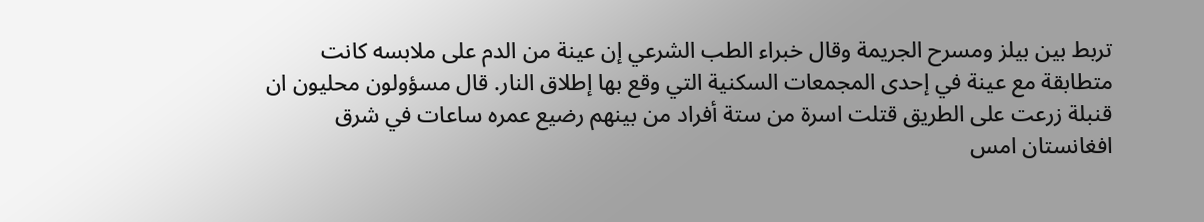تربط بين بيلز ومسرح الجريمة وقال خبراء الطب الشرعي إن عينة من الدم على ملابسه كانت متطابقة مع عينة في إحدى المجمعات السكنية التي وقع بها إطلاق النار. قال مسؤولون محليون ان قنبلة زرعت على الطريق قتلت اسرة من ستة أفراد من بينهم رضيع عمره ساعات في شرق افغانستان امس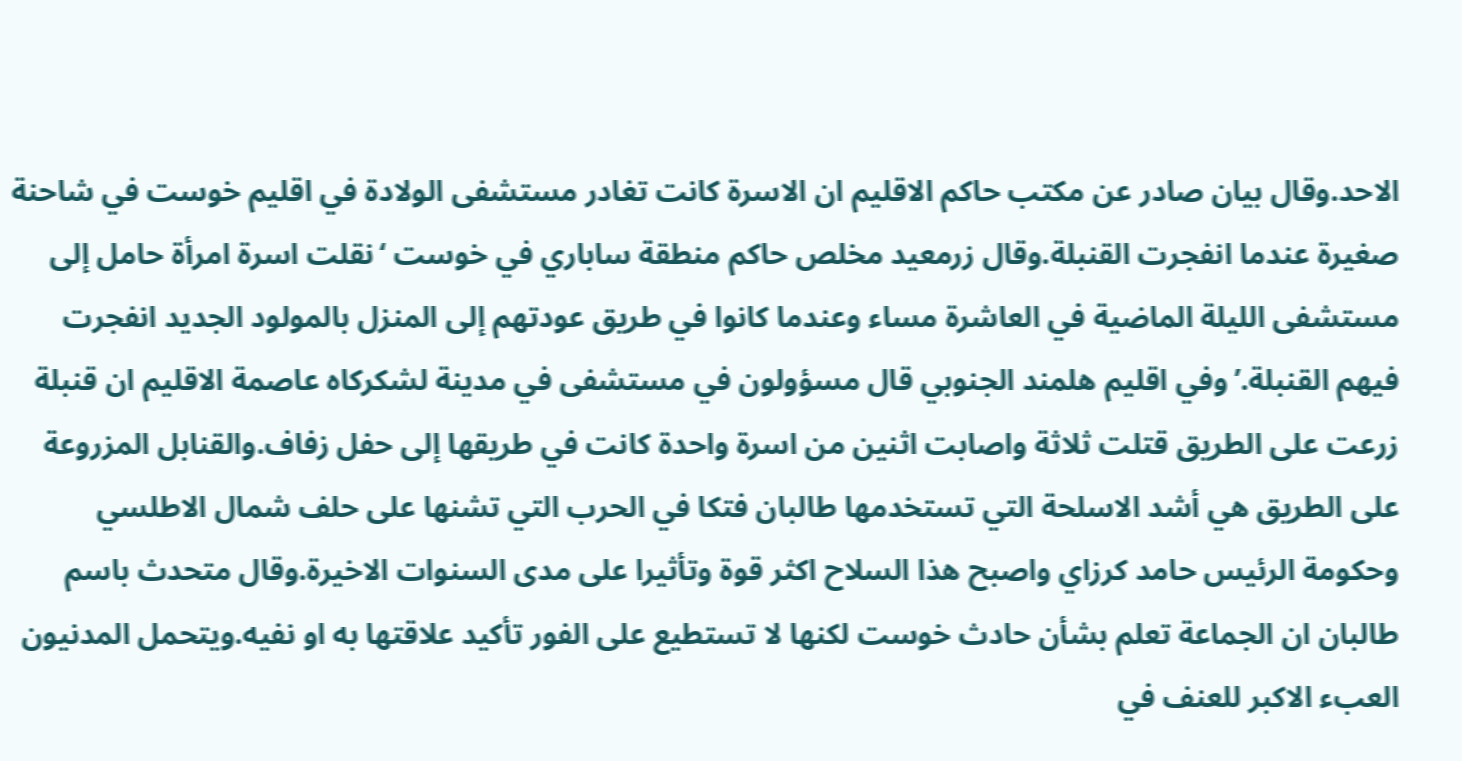الاحد.وقال بيان صادر عن مكتب حاكم الاقليم ان الاسرة كانت تغادر مستشفى الولادة في اقليم خوست في شاحنة صغيرة عندما انفجرت القنبلة.وقال زرمعيد مخلص حاكم منطقة ساباري في خوست ‘نقلت اسرة امرأة حامل إلى مستشفى الليلة الماضية في العاشرة مساء وعندما كانوا في طريق عودتهم إلى المنزل بالمولود الجديد انفجرت فيهم القنبلة.’وفي اقليم هلمند الجنوبي قال مسؤولون في مستشفى في مدينة لشكركاه عاصمة الاقليم ان قنبلة زرعت على الطريق قتلت ثلاثة واصابت اثنين من اسرة واحدة كانت في طريقها إلى حفل زفاف.والقنابل المزروعة على الطريق هي أشد الاسلحة التي تستخدمها طالبان فتكا في الحرب التي تشنها على حلف شمال الاطلسي وحكومة الرئيس حامد كرزاي واصبح هذا السلاح اكثر قوة وتأثيرا على مدى السنوات الاخيرة.وقال متحدث باسم طالبان ان الجماعة تعلم بشأن حادث خوست لكنها لا تستطيع على الفور تأكيد علاقتها به او نفيه.ويتحمل المدنيون العبء الاكبر للعنف في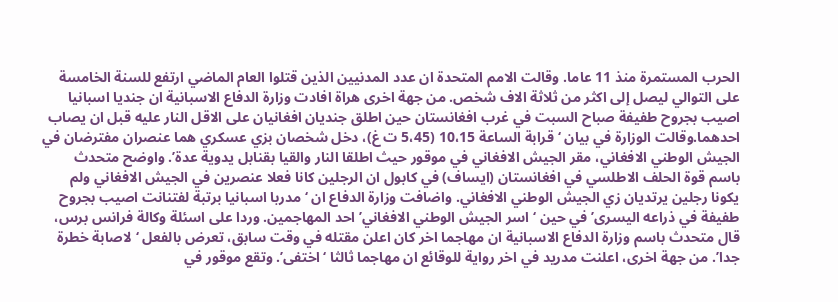الحرب المستمرة منذ 11 عاما. وقالت الامم المتحدة ان عدد المدنيين الذين قتلوا العام الماضي ارتفع للسنة الخامسة على التوالي ليصل إلى اكثر من ثلاثة الاف شخص. من جهة اخرى هراة افادت وزارة الدفاع الاسبانية ان جنديا اسبانيا اصيب بجروح طفيفة صباح السبت في غرب افغانستان حين اطلق جنديان افغانيان على الاقل النار عليه قبل ان يصاب احدهما.وقالت الوزارة في بيان ‘قرابة الساعة 10،15 (5،45 ت غ)، دخل شخصان بزي عسكري هما عنصران مفترضان في الجيش الوطني الافغاني، مقر الجيش الافغاني في موقور حيث اطلقا النار والقيا بقنابل يدوية عدة’. واوضح متحدث باسم قوة الحلف الاطلسي في افغانستان (ايساف) في كابول ان الرجلين كانا فعلا عنصرين في الجيش الافغاني ولم يكونا رجلين يرتديان زي الجيش الوطني الافغاني. واضافت وزارة الدفاع ان ‘مدربا اسبانيا برتبة لفتنانت اصيب بجروح طفيفة في ذراعه اليسرى’ في حين ‘اسر الجيش الوطني الافغاني’ احد المهاجمين. وردا على اسئلة وكالة فرانس برس، قال متحدث باسم وزارة الدفاع الاسبانية ان مهاجما اخر كان اعلن مقتله في وقت سابق، تعرض بالفعل ‘لاصابة خطرة جدا’. من جهة اخرى، اعلنت مدريد في اخر رواية للوقائع ان مهاجما ثالثا ‘اختفى’. وتقع موقور في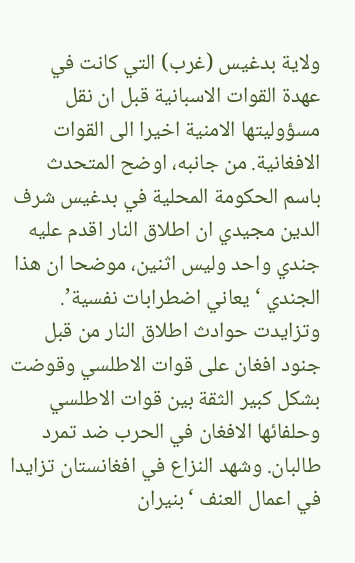ولاية بدغيس (غرب) التي كانت في عهدة القوات الاسبانية قبل ان نقل مسؤوليتها الامنية اخيرا الى القوات الافغانية. من جانبه، اوضح المتحدث باسم الحكومة المحلية في بدغيس شرف الدين مجيدي ان اطلاق النار اقدم عليه جندي واحد وليس اثنين، موضحا ان هذا الجندي ‘يعاني اضطرابات نفسية’. وتزايدت حوادث اطلاق النار من قبل جنود افغان على قوات الاطلسي وقوضت بشكل كبير الثقة بين قوات الاطلسي وحلفائها الافغان في الحرب ضد تمرد طالبان. وشهد النزاع في افغانستان تزايدا في اعمال العنف ‘بنيران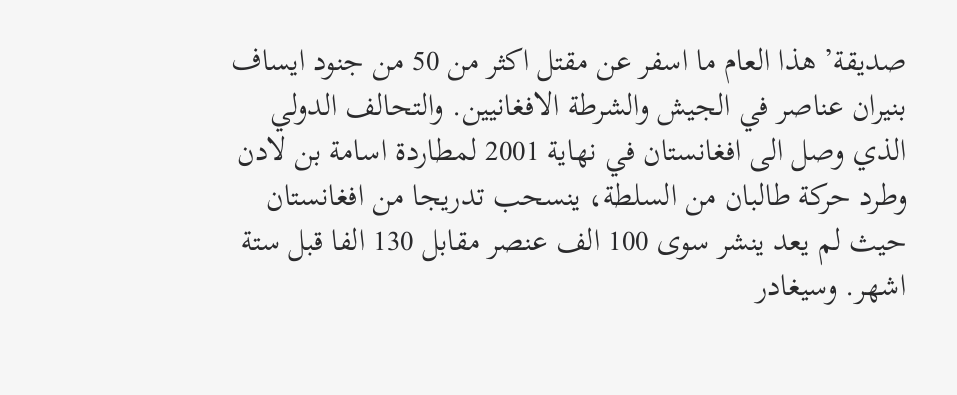صديقة’ هذا العام ما اسفر عن مقتل اكثر من 50 من جنود ايساف بنيران عناصر في الجيش والشرطة الافغانيين. والتحالف الدولي الذي وصل الى افغانستان في نهاية 2001 لمطاردة اسامة بن لادن وطرد حركة طالبان من السلطة، ينسحب تدريجا من افغانستان حيث لم يعد ينشر سوى 100 الف عنصر مقابل 130 الفا قبل ستة اشهر. وسيغادر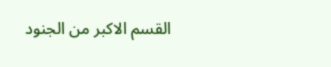القسم الاكبر من الجنود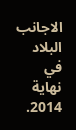الاجانب البلاد في نهاية 2014.